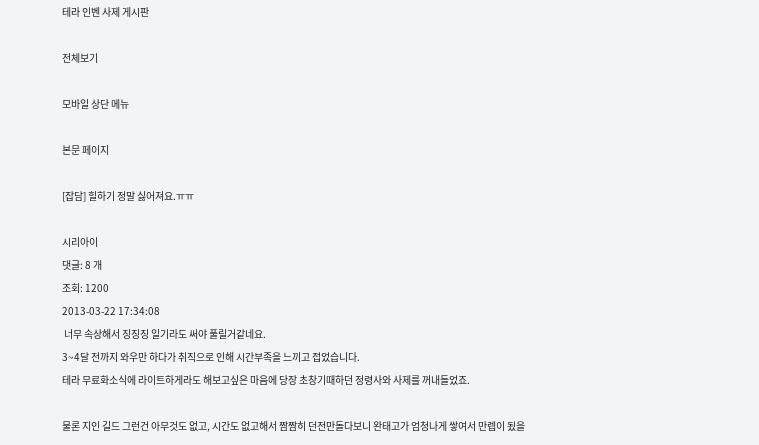테라 인벤 사제 게시판

전체보기

모바일 상단 메뉴

본문 페이지

[잡담] 힐하기 정말 싫어져요.ㅠㅠ

시리아이
댓글: 8 개
조회: 1200
2013-03-22 17:34:08
 너무 속상해서 징징징 일기라도 써야 풀릴거같네요.
3~4달 전까지 와우만 하다가 취직으로 인해 시간부족을 느끼고 접었습니다.
테라 무료화소식에 라이트하게라도 해보고싶은 마음에 당장 초창기때하던 정령사와 사제를 꺼내들었죠.

물론 지인 길드 그런건 아무것도 없고, 시간도 없고해서 짬짬히 던전만돌다보니 완태고가 엄청나게 쌓여서 만렙이 됬을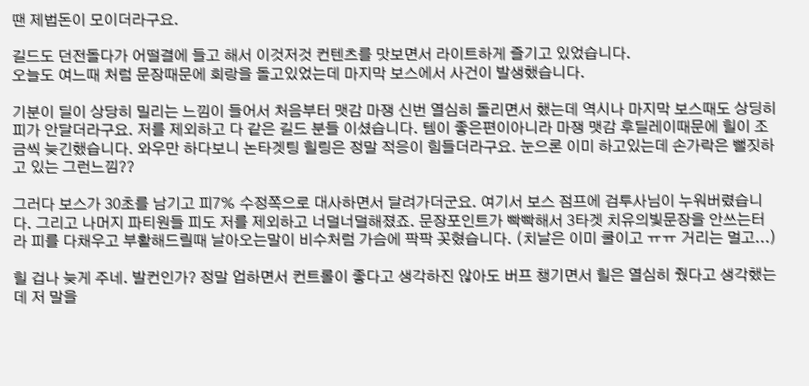땐 제법돈이 모이더라구요.

길드도 던전돌다가 어떨결에 들고 해서 이것저것 컨텐츠를 맛보면서 라이트하게 즐기고 있었습니다.
오늘도 여느때 처럼 문장때문에 회랑을 돌고있었는데 마지막 보스에서 사건이 발생했습니다.

기분이 딜이 상당히 밀리는 느낌이 들어서 처음부터 맷감 마쟁 신번 열심히 돌리면서 했는데 역시나 마지막 보스때도 상딩히 피가 안달더라구요. 저를 제외하고 다 같은 길드 분들 이셨습니다. 템이 좋은편이아니라 마쟁 맷감 후딜레이때문에 힐이 조금씩 늦긴했습니다. 와우만 하다보니 논타겟팅 힐링은 정말 적응이 힘들더라구요. 눈으론 이미 하고있는데 손가락은 뻘짓하고 있는 그런느낌??

그러다 보스가 30초를 남기고 피7% 수정쪽으로 대사하면서 달려가더군요. 여기서 보스 점프에 검투사님이 누워버렸습니다. 그리고 나머지 파티원들 피도 저를 제외하고 너덜너덜해졌죠. 문장포인트가 빡빡해서 3타겟 치유의빛문장을 안쓰는터라 피를 다채우고 부활해드릴때 날아오는말이 비수처럼 가슴에 팍팍 꼿혔습니다. (치날은 이미 쿨이고 ㅠㅠ 거리는 멀고...)

힐 겁나 늦게 주네. 발컨인가? 정말 업하면서 컨트롤이 좋다고 생각하진 않아도 버프 챙기면서 힐은 열심히 줬다고 생각했는데 저 말을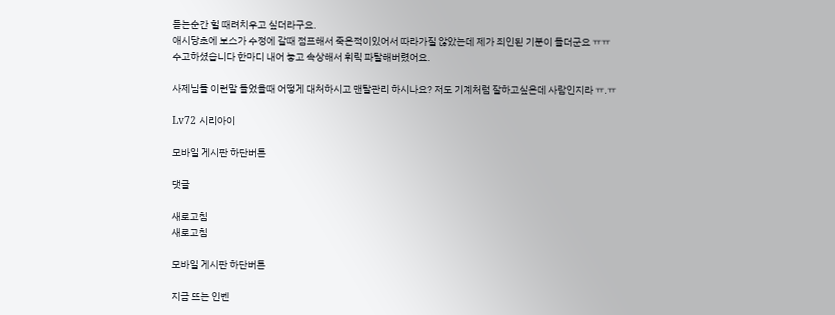듣는순간 힐 때려치우고 싶더라구요.
애시당초에 보스가 수정에 갈때 점프해서 죽은적이있어서 따라가질 않았는데 제가 죄인된 기분이 들더군요 ㅠㅠ
수고하셨습니다 한마디 내어 놓고 속상해서 휘릭 파탈해버렸어요.

사제님들 이런말 들었을때 어떻게 대처하시고 맨탈관리 하시나요? 저도 기계처럼 잘하고싶은데 사람인지라 ㅠ.ㅠ

Lv72 시리아이

모바일 게시판 하단버튼

댓글

새로고침
새로고침

모바일 게시판 하단버튼

지금 뜨는 인벤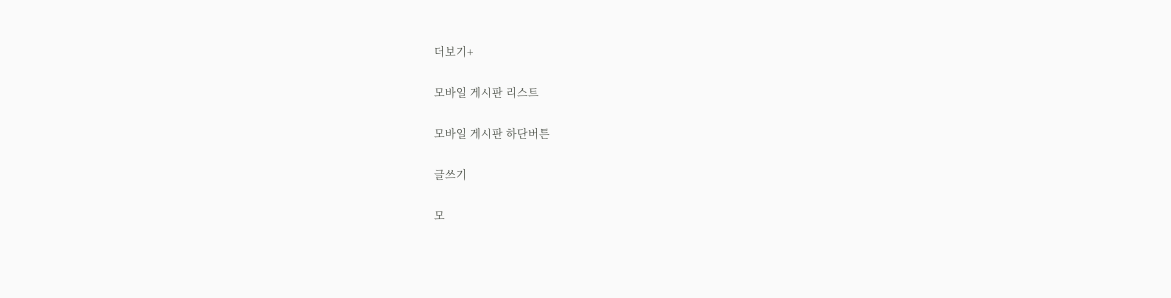더보기+

모바일 게시판 리스트

모바일 게시판 하단버튼

글쓰기

모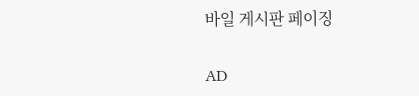바일 게시판 페이징

AD